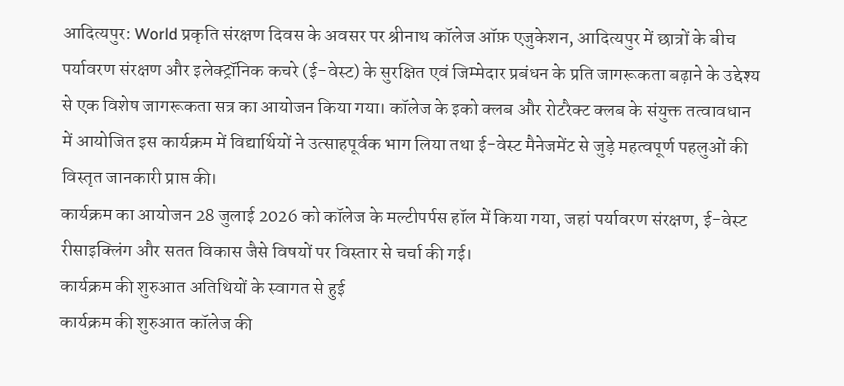आदित्यपुर: World प्रकृति संरक्षण दिवस के अवसर पर श्रीनाथ कॉलेज ऑफ़ एजुकेशन, आदित्यपुर में छात्रों के बीच पर्यावरण संरक्षण और इलेक्ट्रॉनिक कचरे (ई-वेस्ट) के सुरक्षित एवं जिम्मेदार प्रबंधन के प्रति जागरूकता बढ़ाने के उद्देश्य से एक विशेष जागरूकता सत्र का आयोजन किया गया। कॉलेज के इको क्लब और रोटरैक्ट क्लब के संयुक्त तत्वावधान में आयोजित इस कार्यक्रम में विद्यार्थियों ने उत्साहपूर्वक भाग लिया तथा ई-वेस्ट मैनेजमेंट से जुड़े महत्वपूर्ण पहलुओं की विस्तृत जानकारी प्राप्त की।
कार्यक्रम का आयोजन 28 जुलाई 2026 को कॉलेज के मल्टीपर्पस हॉल में किया गया, जहां पर्यावरण संरक्षण, ई-वेस्ट रीसाइक्लिंग और सतत विकास जैसे विषयों पर विस्तार से चर्चा की गई।
कार्यक्रम की शुरुआत अतिथियों के स्वागत से हुई
कार्यक्रम की शुरुआत कॉलेज की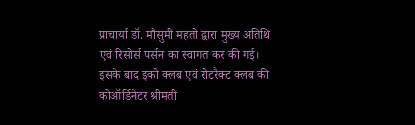प्राचार्या डॉ. मौसुमी महतो द्वारा मुख्य अतिथि एवं रिसोर्स पर्सन का स्वागत कर की गई। इसके बाद इको क्लब एवं रोटरैक्ट क्लब की कोऑर्डिनेटर श्रीमती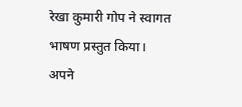रेखा कुमारी गोप ने स्वागत भाषण प्रस्तुत किया।
अपने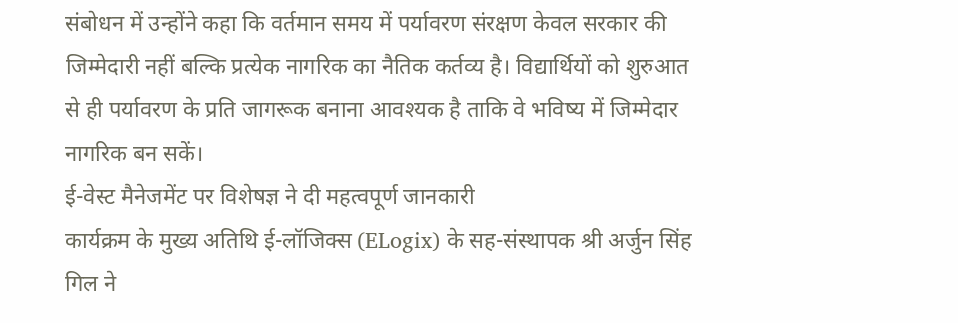संबोधन में उन्होंने कहा कि वर्तमान समय में पर्यावरण संरक्षण केवल सरकार की जिम्मेदारी नहीं बल्कि प्रत्येक नागरिक का नैतिक कर्तव्य है। विद्यार्थियों को शुरुआत से ही पर्यावरण के प्रति जागरूक बनाना आवश्यक है ताकि वे भविष्य में जिम्मेदार नागरिक बन सकें।
ई-वेस्ट मैनेजमेंट पर विशेषज्ञ ने दी महत्वपूर्ण जानकारी
कार्यक्रम के मुख्य अतिथि ई-लॉजिक्स (ELogix) के सह-संस्थापक श्री अर्जुन सिंह गिल ने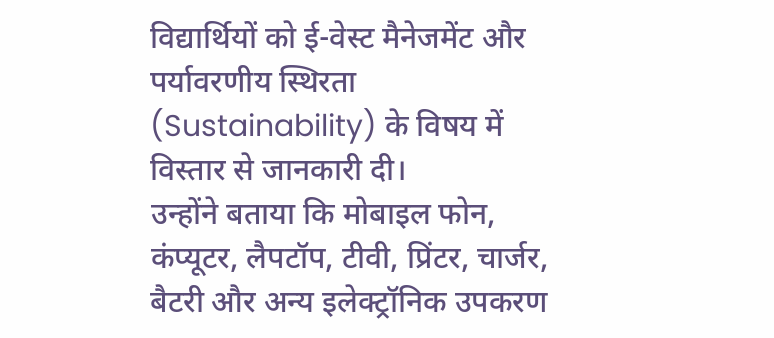विद्यार्थियों को ई-वेस्ट मैनेजमेंट और पर्यावरणीय स्थिरता (Sustainability) के विषय में विस्तार से जानकारी दी।
उन्होंने बताया कि मोबाइल फोन, कंप्यूटर, लैपटॉप, टीवी, प्रिंटर, चार्जर, बैटरी और अन्य इलेक्ट्रॉनिक उपकरण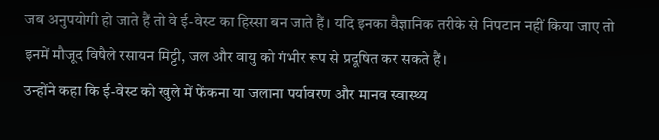जब अनुपयोगी हो जाते हैं तो वे ई-वेस्ट का हिस्सा बन जाते हैं। यदि इनका वैज्ञानिक तरीके से निपटान नहीं किया जाए तो इनमें मौजूद विषैले रसायन मिट्टी, जल और वायु को गंभीर रूप से प्रदूषित कर सकते हैं।
उन्होंने कहा कि ई-वेस्ट को खुले में फेंकना या जलाना पर्यावरण और मानव स्वास्थ्य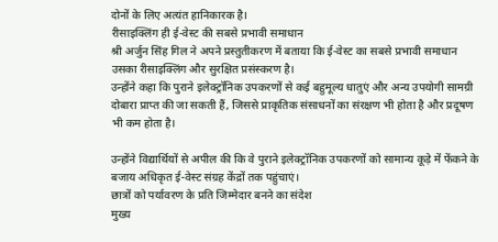दोनों के लिए अत्यंत हानिकारक है।
रीसाइक्लिंग ही ई-वेस्ट की सबसे प्रभावी समाधान
श्री अर्जुन सिंह गिल ने अपने प्रस्तुतीकरण में बताया कि ई-वेस्ट का सबसे प्रभावी समाधान उसका रीसाइक्लिंग और सुरक्षित प्रसंस्करण है।
उन्होंने कहा कि पुराने इलेक्ट्रॉनिक उपकरणों से कई बहुमूल्य धातुएं और अन्य उपयोगी सामग्री दोबारा प्राप्त की जा सकती हैं, जिससे प्राकृतिक संसाधनों का संरक्षण भी होता है और प्रदूषण भी कम होता है।

उन्होंने विद्यार्थियों से अपील की कि वे पुराने इलेक्ट्रॉनिक उपकरणों को सामान्य कूड़े में फेंकने के बजाय अधिकृत ई-वेस्ट संग्रह केंद्रों तक पहुंचाएं।
छात्रों को पर्यावरण के प्रति जिम्मेदार बनने का संदेश
मुख्य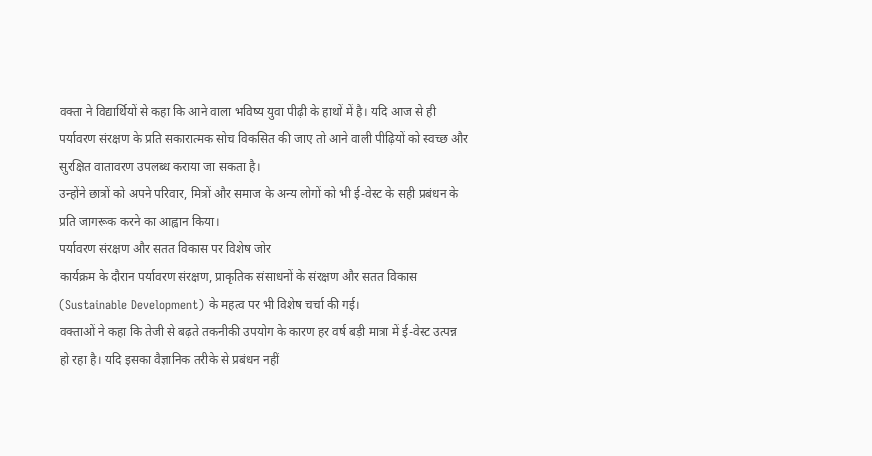वक्ता ने विद्यार्थियों से कहा कि आने वाला भविष्य युवा पीढ़ी के हाथों में है। यदि आज से ही पर्यावरण संरक्षण के प्रति सकारात्मक सोच विकसित की जाए तो आने वाली पीढ़ियों को स्वच्छ और सुरक्षित वातावरण उपलब्ध कराया जा सकता है।
उन्होंने छात्रों को अपने परिवार, मित्रों और समाज के अन्य लोगों को भी ई-वेस्ट के सही प्रबंधन के प्रति जागरूक करने का आह्वान किया।
पर्यावरण संरक्षण और सतत विकास पर विशेष जोर
कार्यक्रम के दौरान पर्यावरण संरक्षण, प्राकृतिक संसाधनों के संरक्षण और सतत विकास (Sustainable Development) के महत्व पर भी विशेष चर्चा की गई।
वक्ताओं ने कहा कि तेजी से बढ़ते तकनीकी उपयोग के कारण हर वर्ष बड़ी मात्रा में ई-वेस्ट उत्पन्न हो रहा है। यदि इसका वैज्ञानिक तरीके से प्रबंधन नहीं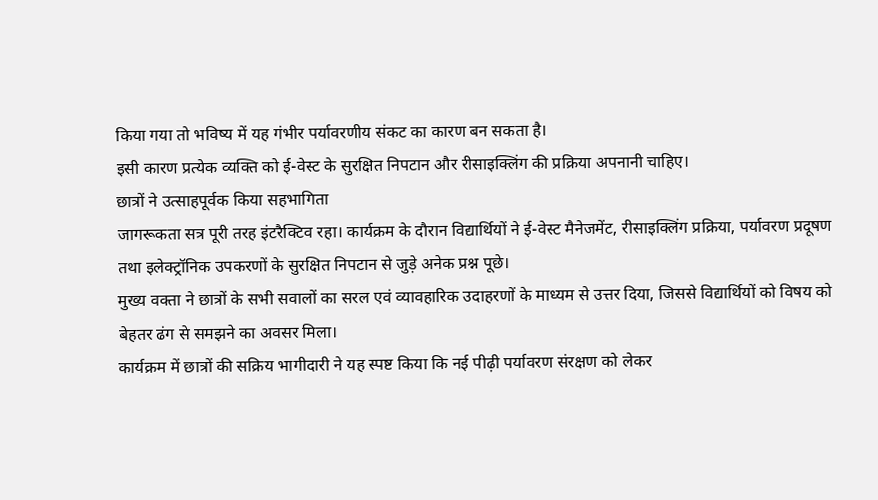किया गया तो भविष्य में यह गंभीर पर्यावरणीय संकट का कारण बन सकता है।
इसी कारण प्रत्येक व्यक्ति को ई-वेस्ट के सुरक्षित निपटान और रीसाइक्लिंग की प्रक्रिया अपनानी चाहिए।
छात्रों ने उत्साहपूर्वक किया सहभागिता
जागरूकता सत्र पूरी तरह इंटरैक्टिव रहा। कार्यक्रम के दौरान विद्यार्थियों ने ई-वेस्ट मैनेजमेंट, रीसाइक्लिंग प्रक्रिया, पर्यावरण प्रदूषण तथा इलेक्ट्रॉनिक उपकरणों के सुरक्षित निपटान से जुड़े अनेक प्रश्न पूछे।
मुख्य वक्ता ने छात्रों के सभी सवालों का सरल एवं व्यावहारिक उदाहरणों के माध्यम से उत्तर दिया, जिससे विद्यार्थियों को विषय को बेहतर ढंग से समझने का अवसर मिला।
कार्यक्रम में छात्रों की सक्रिय भागीदारी ने यह स्पष्ट किया कि नई पीढ़ी पर्यावरण संरक्षण को लेकर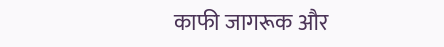काफी जागरूक और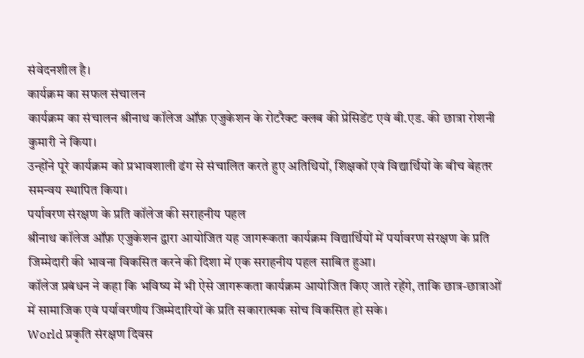संवेदनशील है।
कार्यक्रम का सफल संचालन
कार्यक्रम का संचालन श्रीनाथ कॉलेज ऑफ़ एजुकेशन के रोटरैक्ट क्लब की प्रेसिडेंट एवं बी.एड. की छात्रा रोशनी कुमारी ने किया।
उन्होंने पूरे कार्यक्रम को प्रभावशाली ढंग से संचालित करते हुए अतिथियों, शिक्षकों एवं विद्यार्थियों के बीच बेहतर समन्वय स्थापित किया।
पर्यावरण संरक्षण के प्रति कॉलेज की सराहनीय पहल
श्रीनाथ कॉलेज ऑफ़ एजुकेशन द्वारा आयोजित यह जागरूकता कार्यक्रम विद्यार्थियों में पर्यावरण संरक्षण के प्रति जिम्मेदारी की भावना विकसित करने की दिशा में एक सराहनीय पहल साबित हुआ।
कॉलेज प्रबंधन ने कहा कि भविष्य में भी ऐसे जागरूकता कार्यक्रम आयोजित किए जाते रहेंगे, ताकि छात्र-छात्राओं में सामाजिक एवं पर्यावरणीय जिम्मेदारियों के प्रति सकारात्मक सोच विकसित हो सके।
World प्रकृति संरक्षण दिवस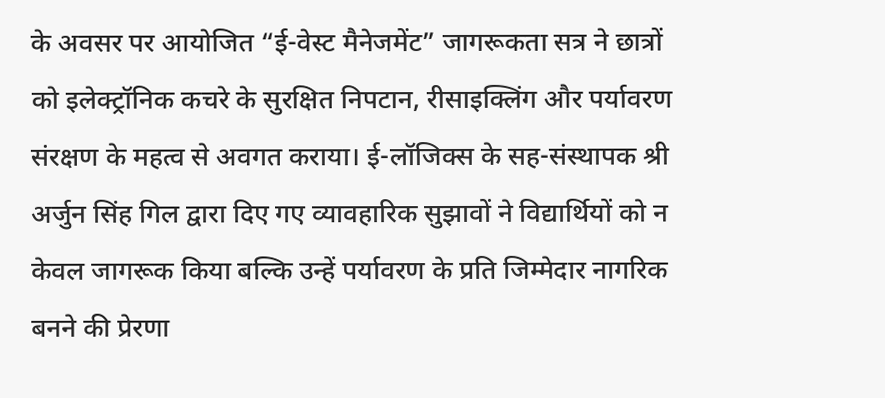के अवसर पर आयोजित “ई-वेस्ट मैनेजमेंट” जागरूकता सत्र ने छात्रों को इलेक्ट्रॉनिक कचरे के सुरक्षित निपटान, रीसाइक्लिंग और पर्यावरण संरक्षण के महत्व से अवगत कराया। ई-लॉजिक्स के सह-संस्थापक श्री अर्जुन सिंह गिल द्वारा दिए गए व्यावहारिक सुझावों ने विद्यार्थियों को न केवल जागरूक किया बल्कि उन्हें पर्यावरण के प्रति जिम्मेदार नागरिक बनने की प्रेरणा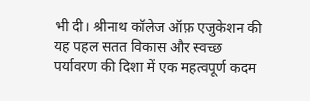भी दी। श्रीनाथ कॉलेज ऑफ़ एजुकेशन की यह पहल सतत विकास और स्वच्छ पर्यावरण की दिशा में एक महत्वपूर्ण कदम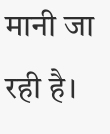मानी जा रही है।